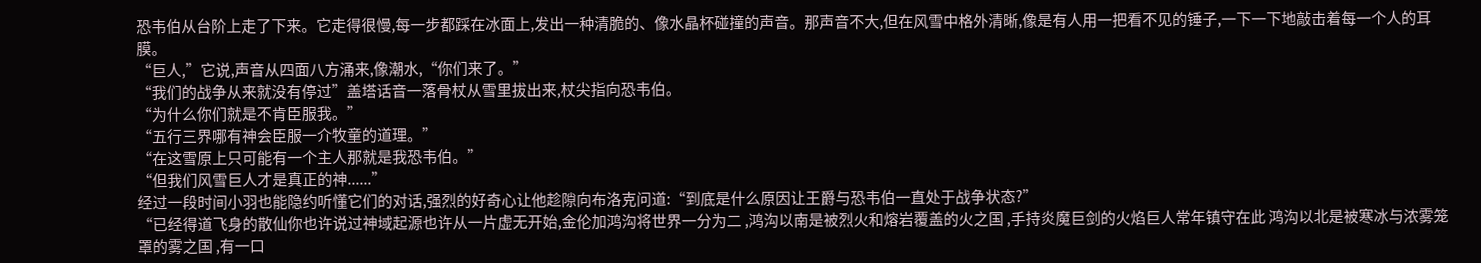恐韦伯从台阶上走了下来。它走得很慢,每一步都踩在冰面上,发出一种清脆的、像水晶杯碰撞的声音。那声音不大,但在风雪中格外清晰,像是有人用一把看不见的锤子,一下一下地敲击着每一个人的耳膜。
“巨人,”它说,声音从四面八方涌来,像潮水,“你们来了。”
“我们的战争从来就没有停过”盖塔话音一落骨杖从雪里拔出来,杖尖指向恐韦伯。
“为什么你们就是不肯臣服我。”
“五行三界哪有神会臣服一介牧童的道理。”
“在这雪原上只可能有一个主人那就是我恐韦伯。”
“但我们风雪巨人才是真正的神......”
经过一段时间小羽也能隐约听懂它们的对话,强烈的好奇心让他趁隙向布洛克问道:“到底是什么原因让王爵与恐韦伯一直处于战争状态?”
“已经得道飞身的散仙你也许说过神域起源也许从一片虚无开始,金伦加鸿沟将世界一分为二 ,鸿沟以南是被烈火和熔岩覆盖的火之国 ,手持炎魔巨剑的火焰巨人常年镇守在此 鸿沟以北是被寒冰与浓雾笼罩的雾之国 ,有一口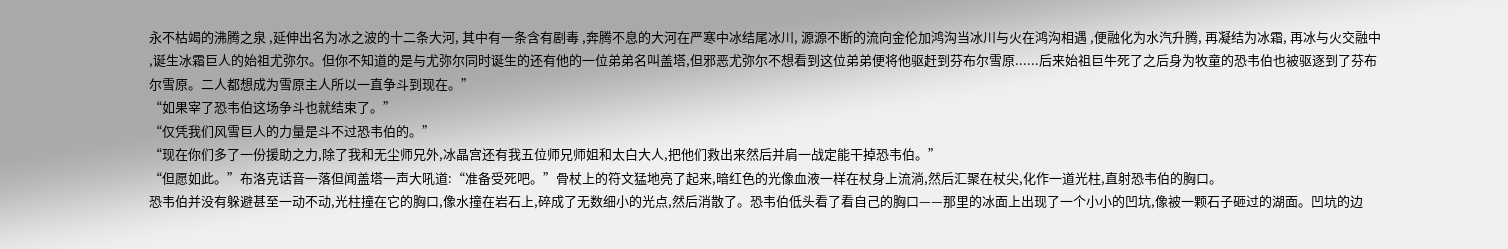永不枯竭的沸腾之泉 ,延伸出名为冰之波的十二条大河, 其中有一条含有剧毒 ,奔腾不息的大河在严寒中冰结尾冰川, 源源不断的流向金伦加鸿沟当冰川与火在鸿沟相遇 ,便融化为水汽升腾, 再凝结为冰霜, 再冰与火交融中 ,诞生冰霜巨人的始祖尤弥尔。但你不知道的是与尤弥尔同时诞生的还有他的一位弟弟名叫盖塔,但邪恶尤弥尔不想看到这位弟弟便将他驱赶到芬布尔雪原......后来始祖巨牛死了之后身为牧童的恐韦伯也被驱逐到了芬布尔雪原。二人都想成为雪原主人所以一直争斗到现在。”
“如果宰了恐韦伯这场争斗也就结束了。”
“仅凭我们风雪巨人的力量是斗不过恐韦伯的。”
“现在你们多了一份援助之力,除了我和无尘师兄外,冰晶宫还有我五位师兄师姐和太白大人,把他们救出来然后并肩一战定能干掉恐韦伯。”
“但愿如此。”布洛克话音一落但闻盖塔一声大吼道:“准备受死吧。”骨杖上的符文猛地亮了起来,暗红色的光像血液一样在杖身上流淌,然后汇聚在杖尖,化作一道光柱,直射恐韦伯的胸口。
恐韦伯并没有躲避甚至一动不动,光柱撞在它的胸口,像水撞在岩石上,碎成了无数细小的光点,然后消散了。恐韦伯低头看了看自己的胸口——那里的冰面上出现了一个小小的凹坑,像被一颗石子砸过的湖面。凹坑的边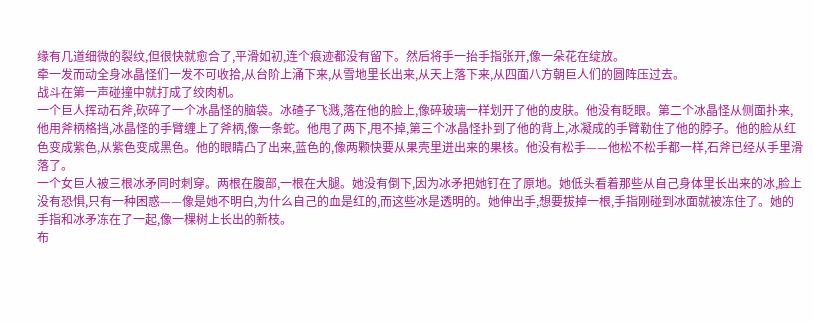缘有几道细微的裂纹,但很快就愈合了,平滑如初,连个痕迹都没有留下。然后将手一抬手指张开,像一朵花在绽放。
牵一发而动全身冰晶怪们一发不可收拾,从台阶上涌下来,从雪地里长出来,从天上落下来,从四面八方朝巨人们的圆阵压过去。
战斗在第一声碰撞中就打成了绞肉机。
一个巨人挥动石斧,砍碎了一个冰晶怪的脑袋。冰碴子飞溅,落在他的脸上,像碎玻璃一样划开了他的皮肤。他没有眨眼。第二个冰晶怪从侧面扑来,他用斧柄格挡,冰晶怪的手臂缠上了斧柄,像一条蛇。他甩了两下,甩不掉,第三个冰晶怪扑到了他的背上,冰凝成的手臂勒住了他的脖子。他的脸从红色变成紫色,从紫色变成黑色。他的眼睛凸了出来,蓝色的,像两颗快要从果壳里迸出来的果核。他没有松手——他松不松手都一样,石斧已经从手里滑落了。
一个女巨人被三根冰矛同时刺穿。两根在腹部,一根在大腿。她没有倒下,因为冰矛把她钉在了原地。她低头看着那些从自己身体里长出来的冰,脸上没有恐惧,只有一种困惑——像是她不明白,为什么自己的血是红的,而这些冰是透明的。她伸出手,想要拔掉一根,手指刚碰到冰面就被冻住了。她的手指和冰矛冻在了一起,像一棵树上长出的新枝。
布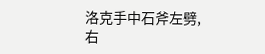洛克手中石斧左劈,右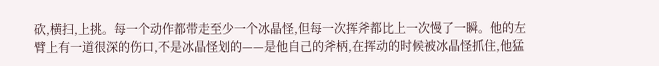砍,横扫,上挑。每一个动作都带走至少一个冰晶怪,但每一次挥斧都比上一次慢了一瞬。他的左臂上有一道很深的伤口,不是冰晶怪划的——是他自己的斧柄,在挥动的时候被冰晶怪抓住,他猛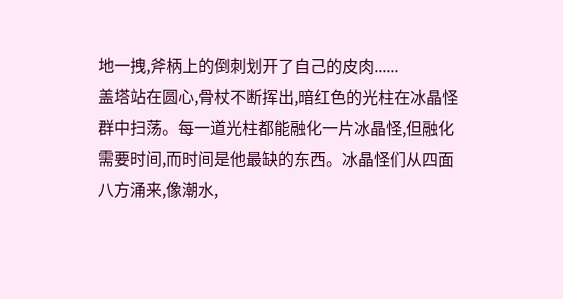地一拽,斧柄上的倒刺划开了自己的皮肉......
盖塔站在圆心,骨杖不断挥出,暗红色的光柱在冰晶怪群中扫荡。每一道光柱都能融化一片冰晶怪,但融化需要时间,而时间是他最缺的东西。冰晶怪们从四面八方涌来,像潮水,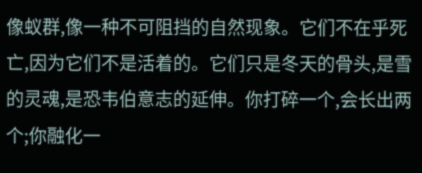像蚁群,像一种不可阻挡的自然现象。它们不在乎死亡,因为它们不是活着的。它们只是冬天的骨头,是雪的灵魂,是恐韦伯意志的延伸。你打碎一个,会长出两个;你融化一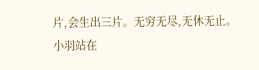片,会生出三片。无穷无尽,无休无止。
小羽站在